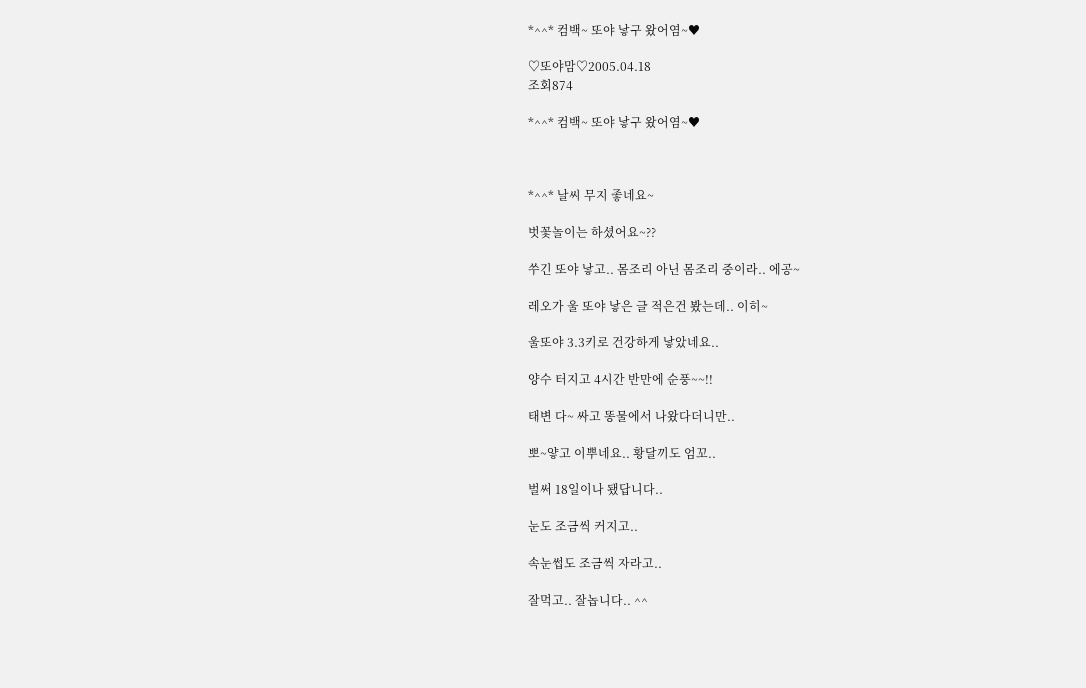*^^* 컴백~ 또야 낳구 왔어염~♥

♡또야맘♡2005.04.18
조회874

*^^* 컴백~ 또야 낳구 왔어염~♥



*^^* 날씨 무지 좋네요~

벗꽃놀이는 하셨어요~??

쑤긴 또야 낳고.. 몸조리 아닌 몸조리 중이라.. 에공~

레오가 울 또야 낳은 글 적은건 봤는데.. 이히~

울또야 3.3키로 건강하게 낳았네요..

양수 터지고 4시간 반만에 순풍~~!!

태변 다~ 싸고 똥물에서 나왔다더니만..

뽀~얗고 이뿌네요.. 황달끼도 엄꼬..

벌써 18일이나 됐답니다..

눈도 조금씩 커지고..

속눈썹도 조금씩 자라고..

잘먹고.. 잘놉니다.. ^^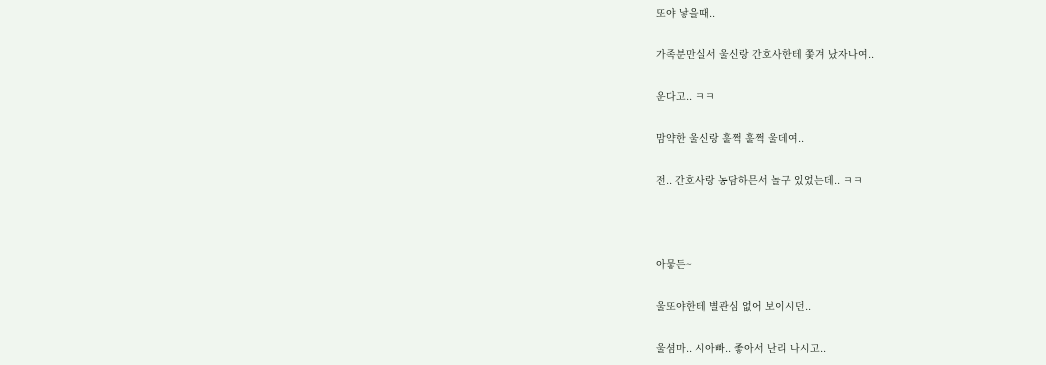또야 낳을때..

가족분만실서 울신랑 간호사한테 쫓겨 났자나여..

운다고.. ㅋㅋ

맘약한 울신랑 훌쩍 훌쩍 울데여..

전.. 간호사랑 농담하믄서 놀구 있었는데.. ㅋㅋ



아뭏든~

울또야한테 별관심 없어 보이시던..

울셤마.. 시아빠.. 좋아서 난리 나시고..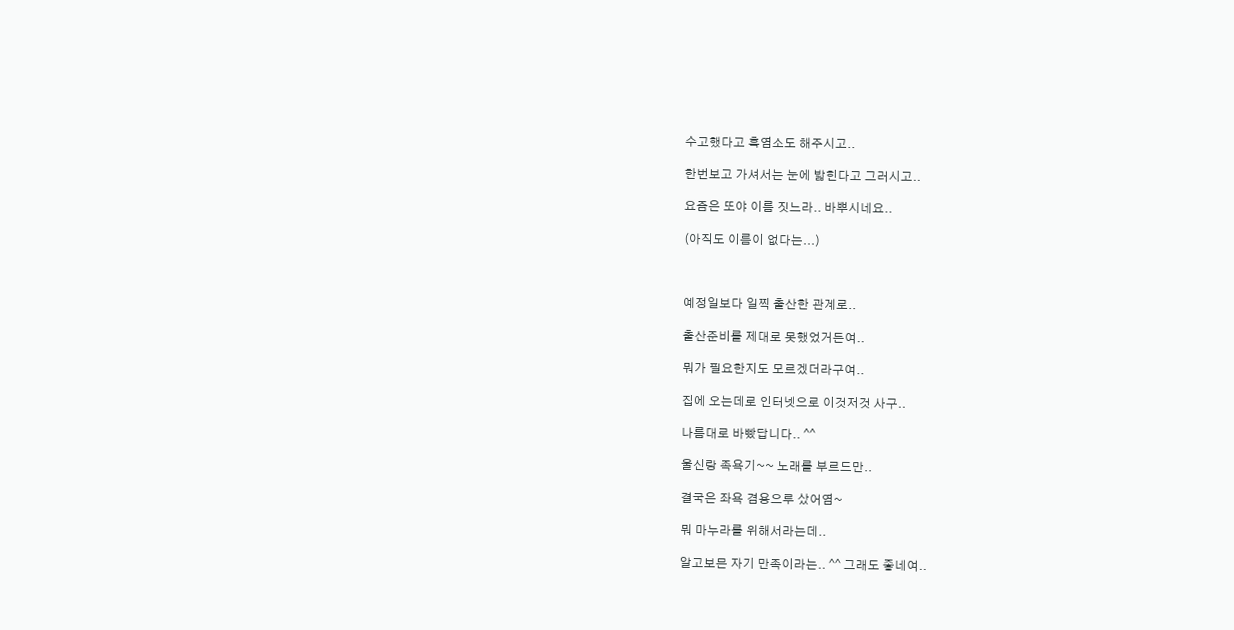수고했다고 흑염소도 해주시고..

한번보고 가셔서는 눈에 밟힌다고 그러시고..

요즘은 또야 이름 짓느라.. 바뿌시네요..

(아직도 이름이 없다는...)



예정일보다 일찍 출산한 관계로..

출산준비를 제대로 못했었거든여..

뭐가 필요한지도 모르겠더라구여..

집에 오는데로 인터넷으로 이것저것 사구..

나름대로 바빴답니다.. ^^

울신랑 족욕기~~ 노래를 부르드만..

결국은 좌욕 겸용으루 샀어염~

뭐 마누라를 위해서라는데..

알고보믄 자기 만족이라는.. ^^ 그래도 좋네여..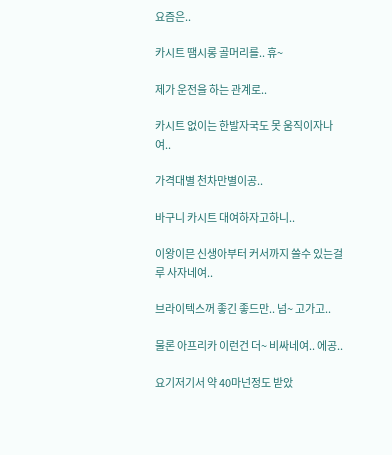요즘은..

카시트 땜시롱 골머리를.. 휴~

제가 운전을 하는 관계로..

카시트 없이는 한발자국도 못 움직이자나여..

가격대별 천차만별이공..

바구니 카시트 대여하자고하니..

이왕이믄 신생아부터 커서까지 쓸수 있는걸루 사자네여..

브라이텍스꺼 좋긴 좋드만.. 넘~ 고가고..

물론 아프리카 이런건 더~ 비싸네여.. 에공..

요기저기서 약 40마넌정도 받았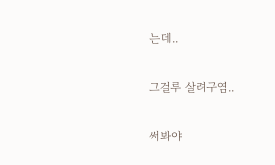는데..

그걸루 살려구염..

써봐야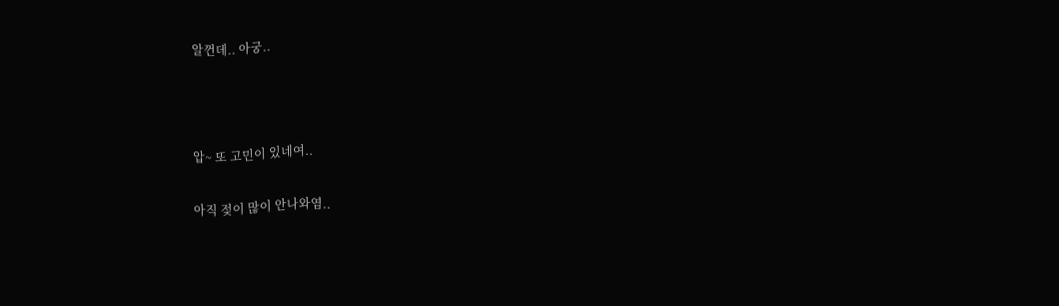알껀데.. 아궁..



압~ 또 고민이 있네여..

아직 젖이 많이 안나와염..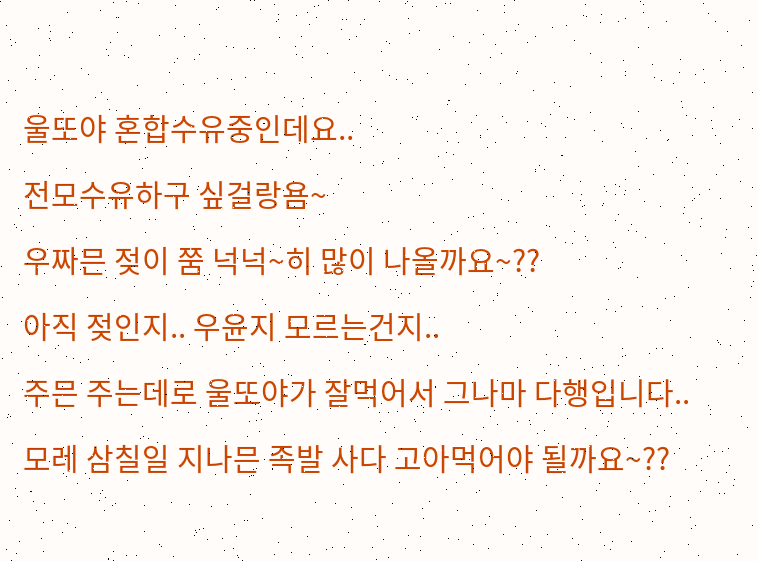울또야 혼합수유중인데요..

전모수유하구 싶걸랑욤~

우짜믄 젖이 쭘 넉넉~히 많이 나올까요~??

아직 젖인지.. 우윤지 모르는건지..

주믄 주는데로 울또야가 잘먹어서 그나마 다행입니다..

모레 삼칠일 지나믄 족발 사다 고아먹어야 될까요~??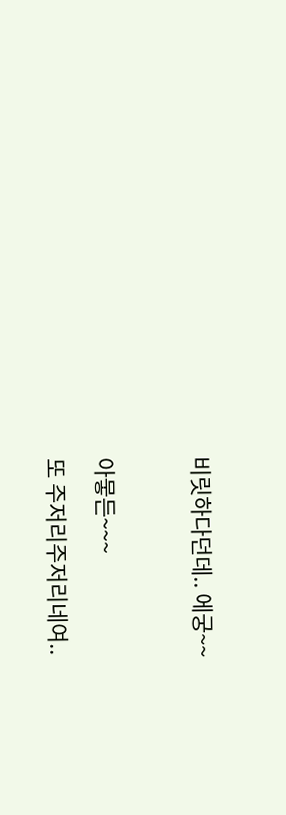비릿하다던데.. 에궁~~



아뭏든~~~

또 주저리주저리네여..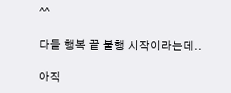^^

다들 행복 끝 불행 시작이라는데..

아직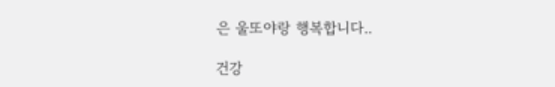은 울또야랑 행복합니다..

건강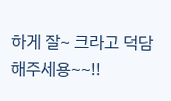하게 잘~ 크라고 덕담해주세용~~!!